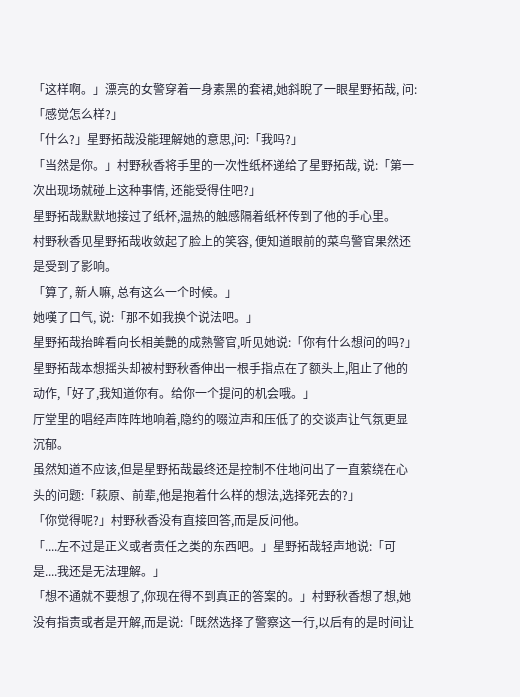「这样啊。」漂亮的女警穿着一身素黑的套裙,她斜睨了一眼星野拓哉, 问:「感觉怎么样?」
「什么?」星野拓哉没能理解她的意思,问:「我吗?」
「当然是你。」村野秋香将手里的一次性纸杯递给了星野拓哉, 说:「第一次出现场就碰上这种事情, 还能受得住吧?」
星野拓哉默默地接过了纸杯,温热的触感隔着纸杯传到了他的手心里。
村野秋香见星野拓哉收敛起了脸上的笑容, 便知道眼前的菜鸟警官果然还是受到了影响。
「算了, 新人嘛, 总有这么一个时候。」
她嘆了口气, 说:「那不如我换个说法吧。」
星野拓哉抬眸看向长相美艷的成熟警官,听见她说:「你有什么想问的吗?」
星野拓哉本想摇头却被村野秋香伸出一根手指点在了额头上,阻止了他的动作,「好了,我知道你有。给你一个提问的机会哦。」
厅堂里的唱经声阵阵地响着,隐约的啜泣声和压低了的交谈声让气氛更显沉郁。
虽然知道不应该,但是星野拓哉最终还是控制不住地问出了一直萦绕在心头的问题:「萩原、前辈,他是抱着什么样的想法,选择死去的?」
「你觉得呢?」村野秋香没有直接回答,而是反问他。
「....左不过是正义或者责任之类的东西吧。」星野拓哉轻声地说:「可是....我还是无法理解。」
「想不通就不要想了,你现在得不到真正的答案的。」村野秋香想了想,她没有指责或者是开解,而是说:「既然选择了警察这一行,以后有的是时间让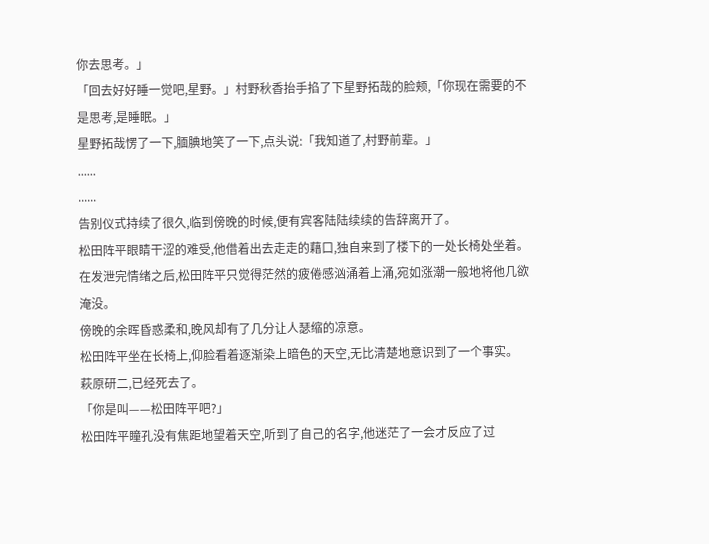你去思考。」
「回去好好睡一觉吧,星野。」村野秋香抬手掐了下星野拓哉的脸颊,「你现在需要的不是思考,是睡眠。」
星野拓哉愣了一下,腼腆地笑了一下,点头说:「我知道了,村野前辈。」
......
......
告别仪式持续了很久,临到傍晚的时候,便有宾客陆陆续续的告辞离开了。
松田阵平眼睛干涩的难受,他借着出去走走的藉口,独自来到了楼下的一处长椅处坐着。
在发泄完情绪之后,松田阵平只觉得茫然的疲倦感汹涌着上涌,宛如涨潮一般地将他几欲淹没。
傍晚的余晖昏惑柔和,晚风却有了几分让人瑟缩的凉意。
松田阵平坐在长椅上,仰脸看着逐渐染上暗色的天空,无比清楚地意识到了一个事实。
萩原研二,已经死去了。
「你是叫——松田阵平吧?」
松田阵平瞳孔没有焦距地望着天空,听到了自己的名字,他迷茫了一会才反应了过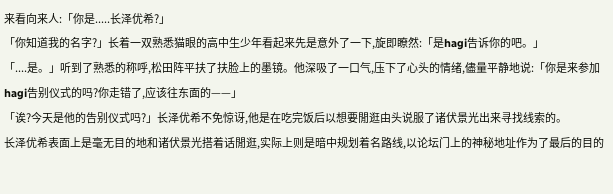来看向来人:「你是.....长泽优希?」
「你知道我的名字?」长着一双熟悉猫眼的高中生少年看起来先是意外了一下,旋即瞭然:「是hagi告诉你的吧。」
「....是。」听到了熟悉的称呼,松田阵平扶了扶脸上的墨镜。他深吸了一口气,压下了心头的情绪,儘量平静地说:「你是来参加hagi告别仪式的吗?你走错了,应该往东面的——」
「诶?今天是他的告别仪式吗?」长泽优希不免惊讶,他是在吃完饭后以想要閒逛由头说服了诸伏景光出来寻找线索的。
长泽优希表面上是毫无目的地和诸伏景光搭着话閒逛,实际上则是暗中规划着名路线,以论坛门上的神秘地址作为了最后的目的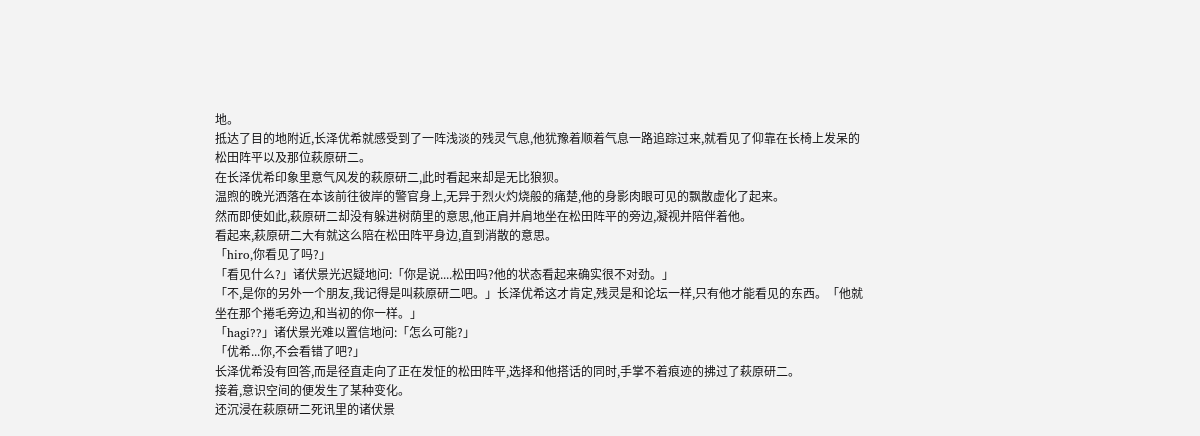地。
抵达了目的地附近,长泽优希就感受到了一阵浅淡的残灵气息,他犹豫着顺着气息一路追踪过来,就看见了仰靠在长椅上发呆的松田阵平以及那位萩原研二。
在长泽优希印象里意气风发的萩原研二,此时看起来却是无比狼狈。
温煦的晚光洒落在本该前往彼岸的警官身上,无异于烈火灼烧般的痛楚,他的身影肉眼可见的飘散虚化了起来。
然而即使如此,萩原研二却没有躲进树荫里的意思,他正肩并肩地坐在松田阵平的旁边,凝视并陪伴着他。
看起来,萩原研二大有就这么陪在松田阵平身边,直到消散的意思。
「hiro,你看见了吗?」
「看见什么?」诸伏景光迟疑地问:「你是说....松田吗?他的状态看起来确实很不对劲。」
「不,是你的另外一个朋友,我记得是叫萩原研二吧。」长泽优希这才肯定,残灵是和论坛一样,只有他才能看见的东西。「他就坐在那个捲毛旁边,和当初的你一样。」
「hagi??」诸伏景光难以置信地问:「怎么可能?」
「优希...你,不会看错了吧?」
长泽优希没有回答,而是径直走向了正在发怔的松田阵平,选择和他搭话的同时,手掌不着痕迹的拂过了萩原研二。
接着,意识空间的便发生了某种变化。
还沉浸在萩原研二死讯里的诸伏景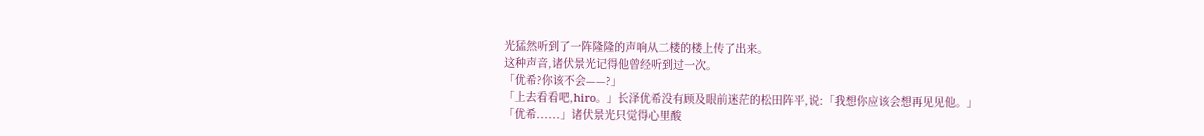光猛然听到了一阵隆隆的声响从二楼的楼上传了出来。
这种声音,诸伏景光记得他曾经听到过一次。
「优希?你该不会——?」
「上去看看吧,hiro。」长泽优希没有顾及眼前迷茫的松田阵平,说:「我想你应该会想再见见他。」
「优希......」诸伏景光只觉得心里酸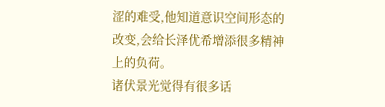涩的难受,他知道意识空间形态的改变,会给长泽优希增添很多精神上的负荷。
诸伏景光觉得有很多话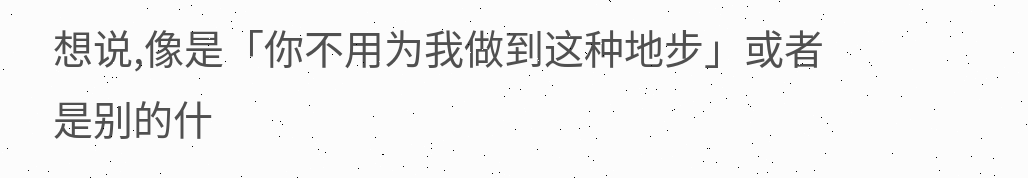想说,像是「你不用为我做到这种地步」或者是别的什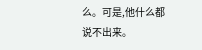么。可是,他什么都说不出来。